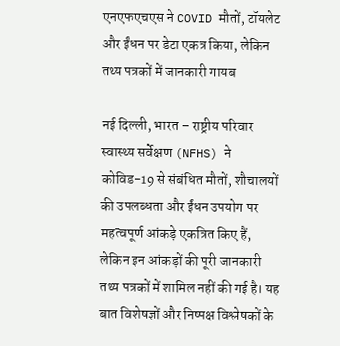एनएफएचएस ने COVID मौतों, टॉयलेट और ईंधन पर डेटा एकत्र किया, लेकिन तथ्य पत्रकों में जानकारी गायब

नई दिल्ली, भारत – राष्ट्रीय परिवार स्वास्थ्य सर्वेक्षण (NFHS) ने कोविड-19 से संबंधित मौतों, शौचालयों की उपलब्धता और ईंधन उपयोग पर महत्वपूर्ण आंकड़े एकत्रित किए हैं, लेकिन इन आंकड़ों की पूरी जानकारी तथ्य पत्रकों में शामिल नहीं की गई है। यह बात विशेषज्ञों और निष्पक्ष विश्लेषकों के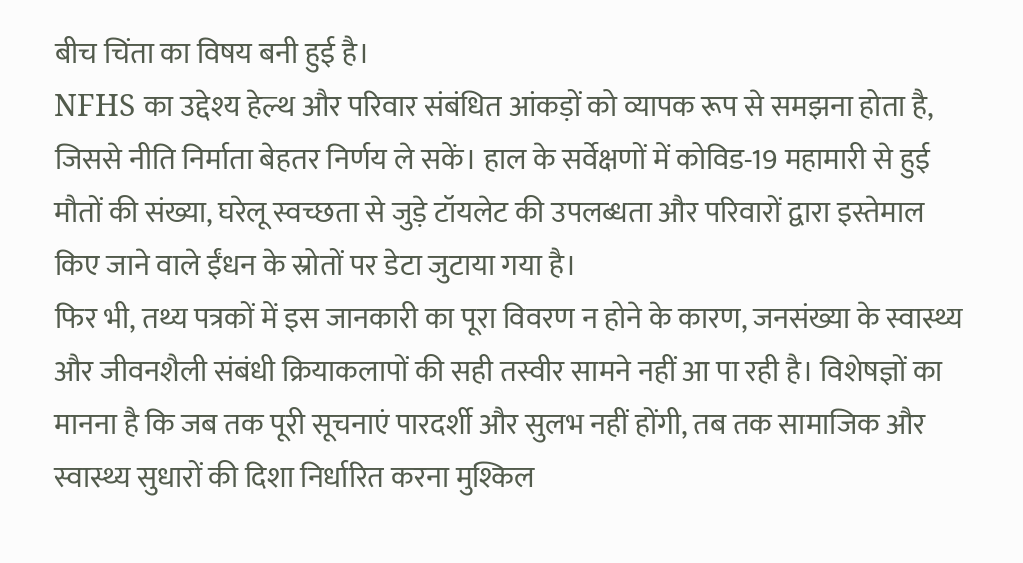बीच चिंता का विषय बनी हुई है।
NFHS का उद्देश्य हेल्थ और परिवार संबंधित आंकड़ों को व्यापक रूप से समझना होता है, जिससे नीति निर्माता बेहतर निर्णय ले सकें। हाल के सर्वेक्षणों में कोविड-19 महामारी से हुई मौतों की संख्या, घरेलू स्वच्छता से जुड़े टॉयलेट की उपलब्धता और परिवारों द्वारा इस्तेमाल किए जाने वाले ईंधन के स्रोतों पर डेटा जुटाया गया है।
फिर भी, तथ्य पत्रकों में इस जानकारी का पूरा विवरण न होने के कारण, जनसंख्या के स्वास्थ्य और जीवनशैली संबंधी क्रियाकलापों की सही तस्वीर सामने नहीं आ पा रही है। विशेषज्ञों का मानना है कि जब तक पूरी सूचनाएं पारदर्शी और सुलभ नहीं होंगी, तब तक सामाजिक और स्वास्थ्य सुधारों की दिशा निर्धारित करना मुश्किल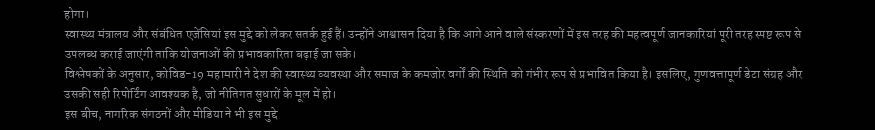होगा।
स्वास्थ्य मंत्रालय और संबंधित एजेंसियां इस मुद्दे को लेकर सतर्क हुई हैं। उन्होंने आश्वासन दिया है कि आगे आने वाले संस्करणों में इस तरह की महत्वपूर्ण जानकारियां पूरी तरह स्पष्ट रूप से उपलब्ध कराई जाएंगी ताकि योजनाओं की प्रभावकारिता बढ़ाई जा सके।
विश्लेषकों के अनुसार, कोविड-19 महामारी ने देश की स्वास्थ्य व्यवस्था और समाज के कमजोर वर्गों की स्थिति को गंभीर रूप से प्रभावित किया है। इसलिए, गुणवत्तापूर्ण डेटा संग्रह और उसकी सही रिपोर्टिंग आवश्यक है, जो नीतिगत सुधारों के मूल में हो।
इस बीच, नागरिक संगठनों और मीडिया ने भी इस मुद्दे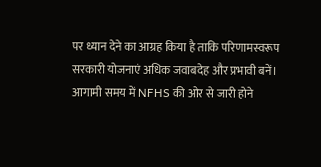पर ध्यान देने का आग्रह किया है ताकि परिणामस्वरूप सरकारी योजनाएं अधिक जवाबदेह और प्रभावी बनें। आगामी समय में NFHS की ओर से जारी होने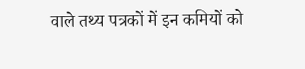वाले तथ्य पत्रकों में इन कमियों को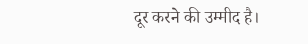दूर करने की उम्मीद है।